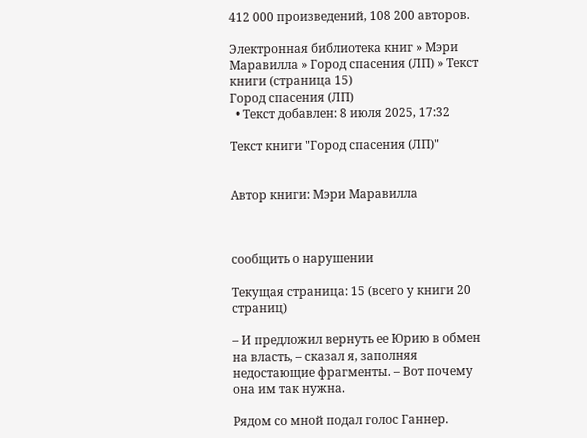412 000 произведений, 108 200 авторов.

Электронная библиотека книг » Мэри Маравилла » Город спасения (ЛП) » Текст книги (страница 15)
Город спасения (ЛП)
  • Текст добавлен: 8 июля 2025, 17:32

Текст книги "Город спасения (ЛП)"


Автор книги: Мэри Маравилла



сообщить о нарушении

Текущая страница: 15 (всего у книги 20 страниц)

– И предложил вернуть ее Юрию в обмен на власть, – сказал я, заполняя недостающие фрагменты. – Вот почему она им так нужна.

Рядом со мной подал голос Ганнер.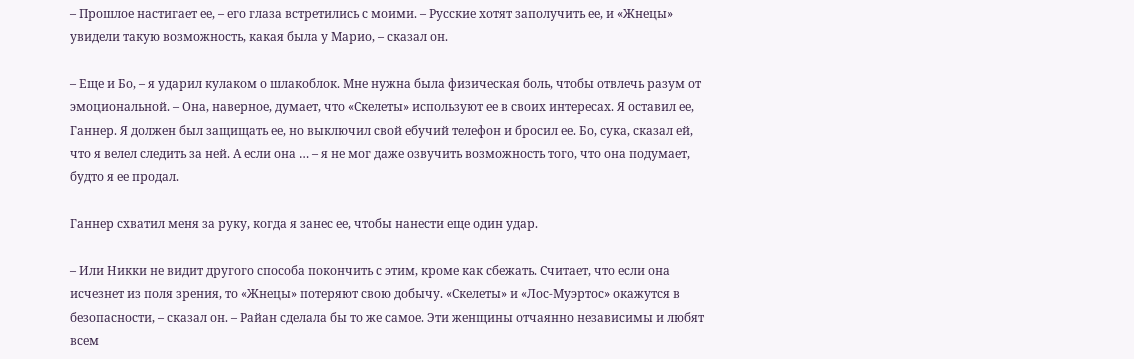– Прошлое настигает ее, – его глаза встретились с моими. – Русские хотят заполучить ее, и «Жнецы» увидели такую возможность, какая была у Марио, – сказал он.

– Еще и Бо, – я ударил кулаком о шлакоблок. Мне нужна была физическая боль, чтобы отвлечь разум от эмоциональной. – Она, наверное, думает, что «Скелеты» используют ее в своих интересах. Я оставил ее, Ганнер. Я должен был защищать ее, но выключил свой ебучий телефон и бросил ее. Бо, сука, сказал ей, что я велел следить за ней. А если она … – я не мог даже озвучить возможность того, что она подумает, будто я ее продал.

Ганнер схватил меня за руку, когда я занес ее, чтобы нанести еще один удар.

– Или Никки не видит другого способа покончить с этим, кроме как сбежать. Считает, что если она исчезнет из поля зрения, то «Жнецы» потеряют свою добычу. «Скелеты» и «Лос-Муэртос» окажутся в безопасности, – сказал он. – Райан сделала бы то же самое. Эти женщины отчаянно независимы и любят всем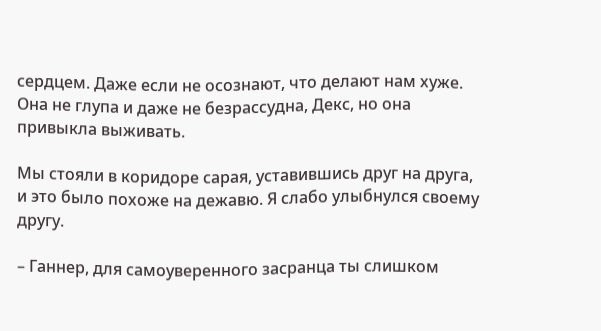сердцем. Даже если не осознают, что делают нам хуже. Она не глупа и даже не безрассудна, Декс, но она привыкла выживать.

Мы стояли в коридоре сарая, уставившись друг на друга, и это было похоже на дежавю. Я слабо улыбнулся своему другу.

– Ганнер, для самоуверенного засранца ты слишком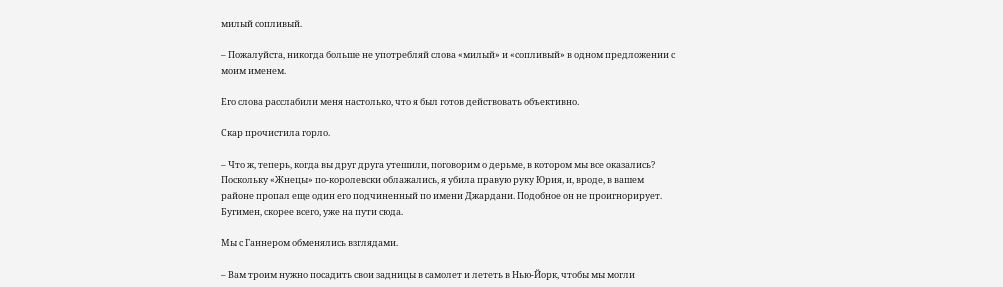милый сопливый.

– Пожалуйста, никогда больше не употребляй слова «милый» и «сопливый» в одном предложении с моим именем.

Его слова расслабили меня настолько, что я был готов действовать объективно.

Скар прочистила горло.

– Что ж, теперь, когда вы друг друга утешили, поговорим о дерьме, в котором мы все оказались? Поскольку «Жнецы» по-королевски облажались, я убила правую руку Юрия, и, вроде, в вашем районе пропал еще один его подчиненный по имени Джардани. Подобное он не проигнорирует. Бугимен, скорее всего, уже на пути сюда.

Мы с Ганнером обменялись взглядами.

– Вам троим нужно посадить свои задницы в самолет и лететь в Нью-Йорк, чтобы мы могли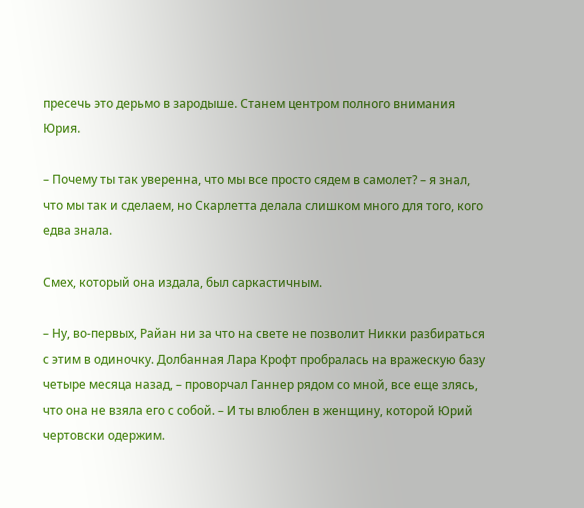пресечь это дерьмо в зародыше. Станем центром полного внимания Юрия.

– Почему ты так уверенна, что мы все просто сядем в самолет? – я знал, что мы так и сделаем, но Скарлетта делала слишком много для того, кого едва знала.

Смех, который она издала, был саркастичным.

– Ну, во-первых, Райан ни за что на свете не позволит Никки разбираться с этим в одиночку. Долбанная Лара Крофт пробралась на вражескую базу четыре месяца назад, – проворчал Ганнер рядом со мной, все еще злясь, что она не взяла его с собой. – И ты влюблен в женщину, которой Юрий чертовски одержим.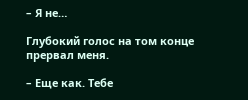– Я не…

Глубокий голос на том конце прервал меня.

– Еще как. Тебе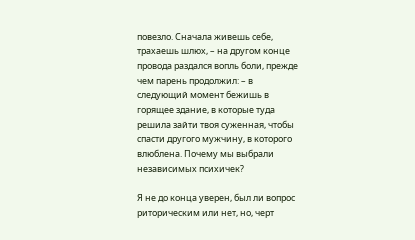повезло. Сначала живешь себе, трахаешь шлюх, – на другом конце провода раздался вопль боли, прежде чем парень продолжил: – в следующий момент бежишь в горящее здание, в которые туда решила зайти твоя суженная, чтобы спасти другого мужчину, в которого влюблена. Почему мы выбрали независимых психичек?

Я не до конца уверен, был ли вопрос риторическим или нет, но, черт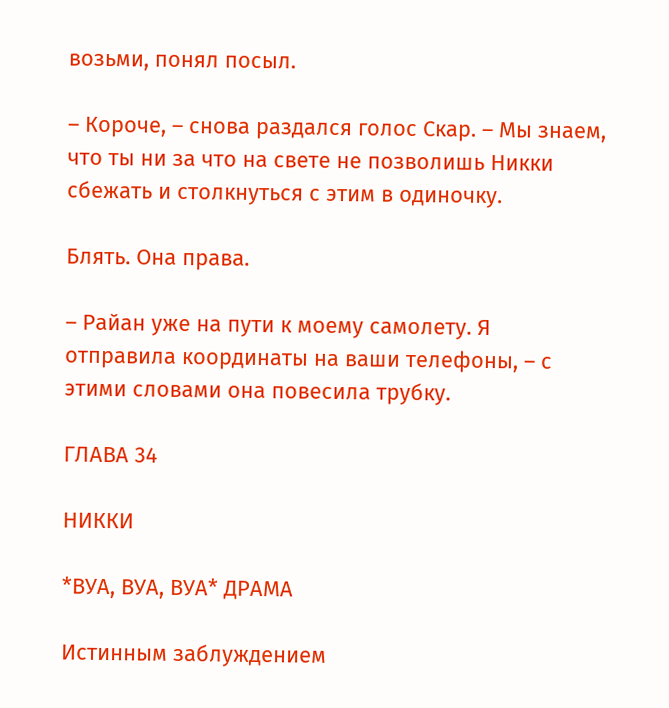возьми, понял посыл.

– Короче, – снова раздался голос Скар. – Мы знаем, что ты ни за что на свете не позволишь Никки сбежать и столкнуться с этим в одиночку.

Блять. Она права.

– Райан уже на пути к моему самолету. Я отправила координаты на ваши телефоны, – с этими словами она повесила трубку.

ГЛАВА 34

НИККИ

*ВУА, ВУА, ВУА* ДРАМА

Истинным заблуждением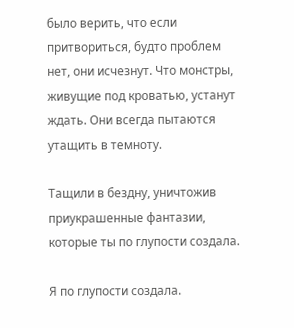было верить, что если притвориться, будто проблем нет, они исчезнут. Что монстры, живущие под кроватью, устанут ждать. Они всегда пытаются утащить в темноту.

Тащили в бездну, уничтожив приукрашенные фантазии, которые ты по глупости создала.

Я по глупости создала.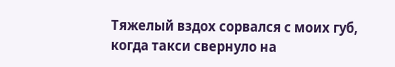Тяжелый вздох сорвался с моих губ, когда такси свернуло на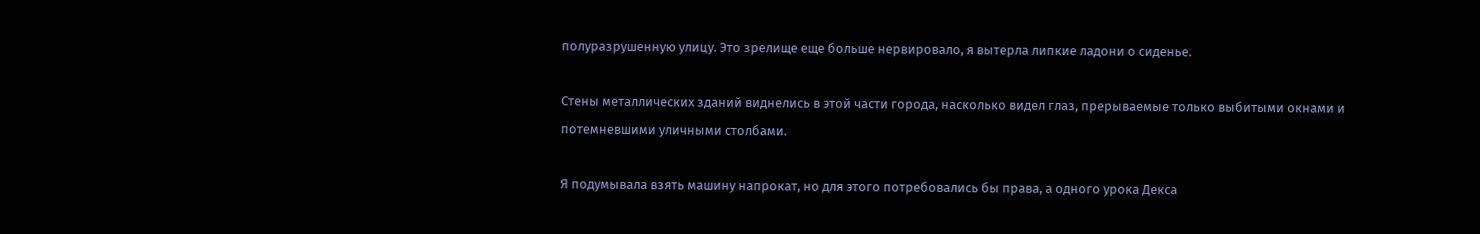полуразрушенную улицу. Это зрелище еще больше нервировало, я вытерла липкие ладони о сиденье.

Стены металлических зданий виднелись в этой части города, насколько видел глаз, прерываемые только выбитыми окнами и потемневшими уличными столбами.

Я подумывала взять машину напрокат, но для этого потребовались бы права, а одного урока Декса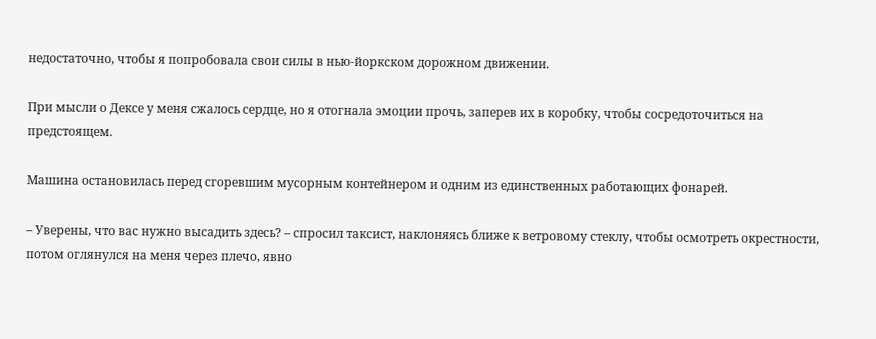недостаточно, чтобы я попробовала свои силы в нью-йоркском дорожном движении.

При мысли о Дексе у меня сжалось сердце, но я отогнала эмоции прочь, заперев их в коробку, чтобы сосредоточиться на предстоящем.

Машина остановилась перед сгоревшим мусорным контейнером и одним из единственных работающих фонарей.

– Уверены, что вас нужно высадить здесь? – спросил таксист, наклоняясь ближе к ветровому стеклу, чтобы осмотреть окрестности, потом оглянулся на меня через плечо, явно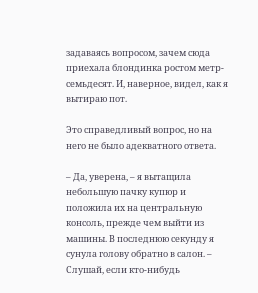задаваясь вопросом, зачем сюда приехала блондинка ростом метр-семьдесят. И, наверное, видел, как я вытираю пот.

Это справедливый вопрос, но на него не было адекватного ответа.

– Да, уверена, – я вытащила небольшую пачку купюр и положила их на центральную консоль, прежде чем выйти из машины. В последнюю секунду я сунула голову обратно в салон. – Слушай, если кто-нибудь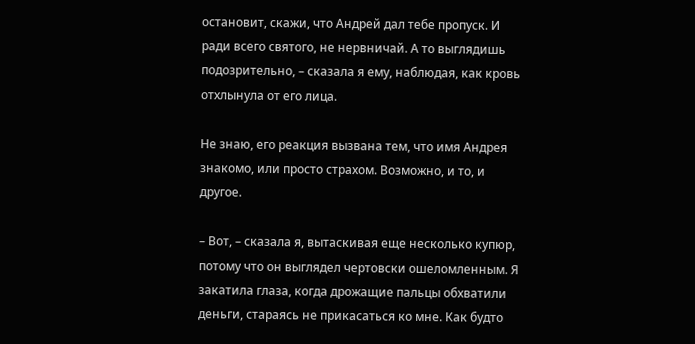остановит, скажи, что Андрей дал тебе пропуск. И ради всего святого, не нервничай. А то выглядишь подозрительно, – сказала я ему, наблюдая, как кровь отхлынула от его лица.

Не знаю, его реакция вызвана тем, что имя Андрея знакомо, или просто страхом. Возможно, и то, и другое.

– Вот, – сказала я, вытаскивая еще несколько купюр, потому что он выглядел чертовски ошеломленным. Я закатила глаза, когда дрожащие пальцы обхватили деньги, стараясь не прикасаться ко мне. Как будто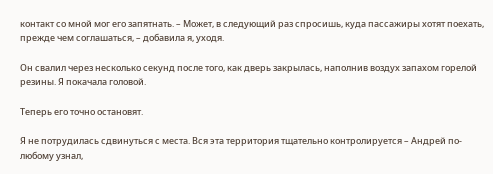контакт со мной мог его запятнать. – Может, в следующий раз спросишь, куда пассажиры хотят поехать, прежде чем соглашаться, – добавила я, уходя.

Он свалил через несколько секунд после того, как дверь закрылась, наполнив воздух запахом горелой резины. Я покачала головой.

Теперь его точно остановят.

Я не потрудилась сдвинуться с места. Вся эта территория тщательно контролируется – Андрей по-любому узнал,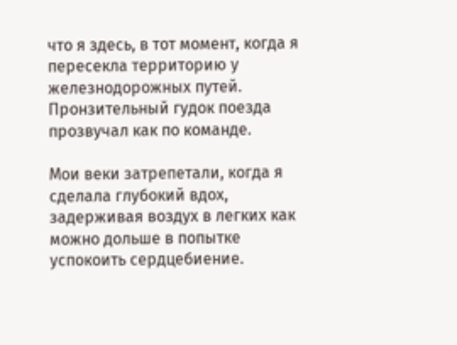что я здесь, в тот момент, когда я пересекла территорию у железнодорожных путей. Пронзительный гудок поезда прозвучал как по команде.

Мои веки затрепетали, когда я сделала глубокий вдох, задерживая воздух в легких как можно дольше в попытке успокоить сердцебиение.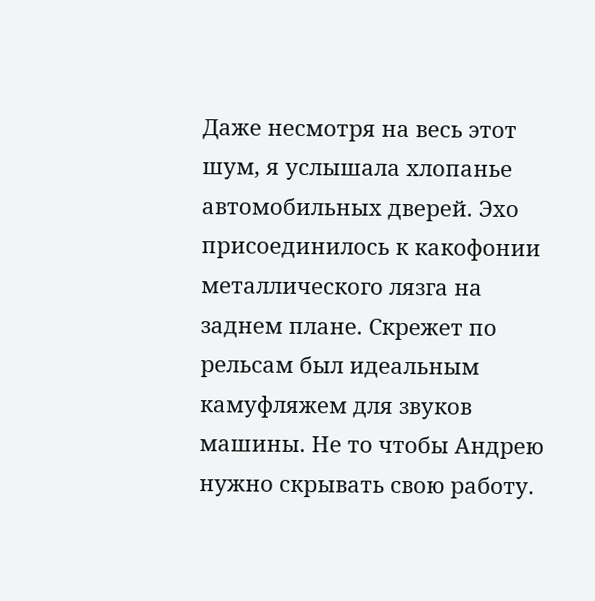Даже несмотря на весь этот шум, я услышала хлопанье автомобильных дверей. Эхо присоединилось к какофонии металлического лязга на заднем плане. Скрежет по рельсам был идеальным камуфляжем для звуков машины. Не то чтобы Андрею нужно скрывать свою работу.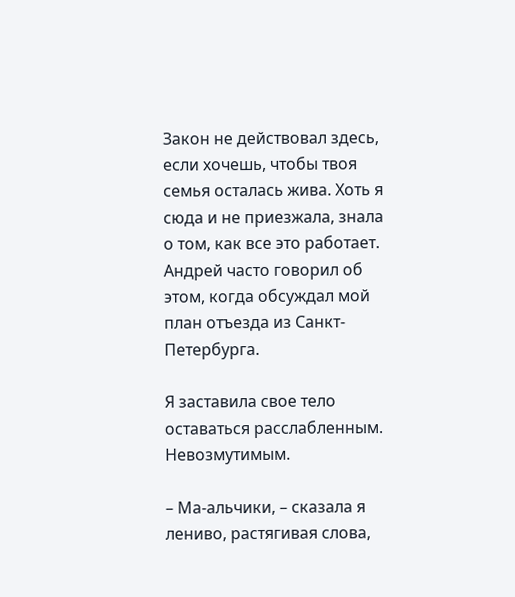Закон не действовал здесь, если хочешь, чтобы твоя семья осталась жива. Хоть я сюда и не приезжала, знала о том, как все это работает. Андрей часто говорил об этом, когда обсуждал мой план отъезда из Санкт-Петербурга.

Я заставила свое тело оставаться расслабленным. Невозмутимым.

– Ма-альчики, – сказала я лениво, растягивая слова,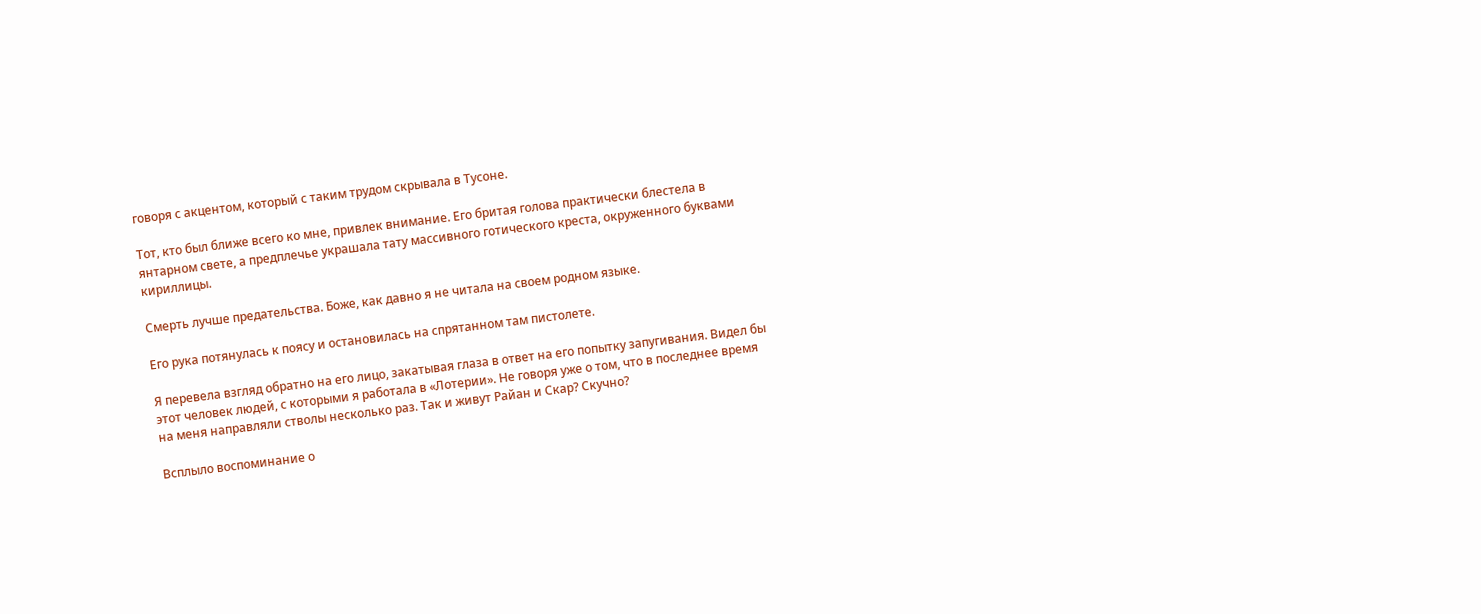говоря с акцентом, который с таким трудом скрывала в Тусоне.

Тот, кто был ближе всего ко мне, привлек внимание. Его бритая голова практически блестела в янтарном свете, а предплечье украшала тату массивного готического креста, окруженного буквами кириллицы.

Смерть лучше предательства. Боже, как давно я не читала на своем родном языке.

Его рука потянулась к поясу и остановилась на спрятанном там пистолете.

Я перевела взгляд обратно на его лицо, закатывая глаза в ответ на его попытку запугивания. Видел бы этот человек людей, с которыми я работала в «Лотерии». Не говоря уже о том, что в последнее время на меня направляли стволы несколько раз. Так и живут Райан и Скар? Скучно?

Всплыло воспоминание о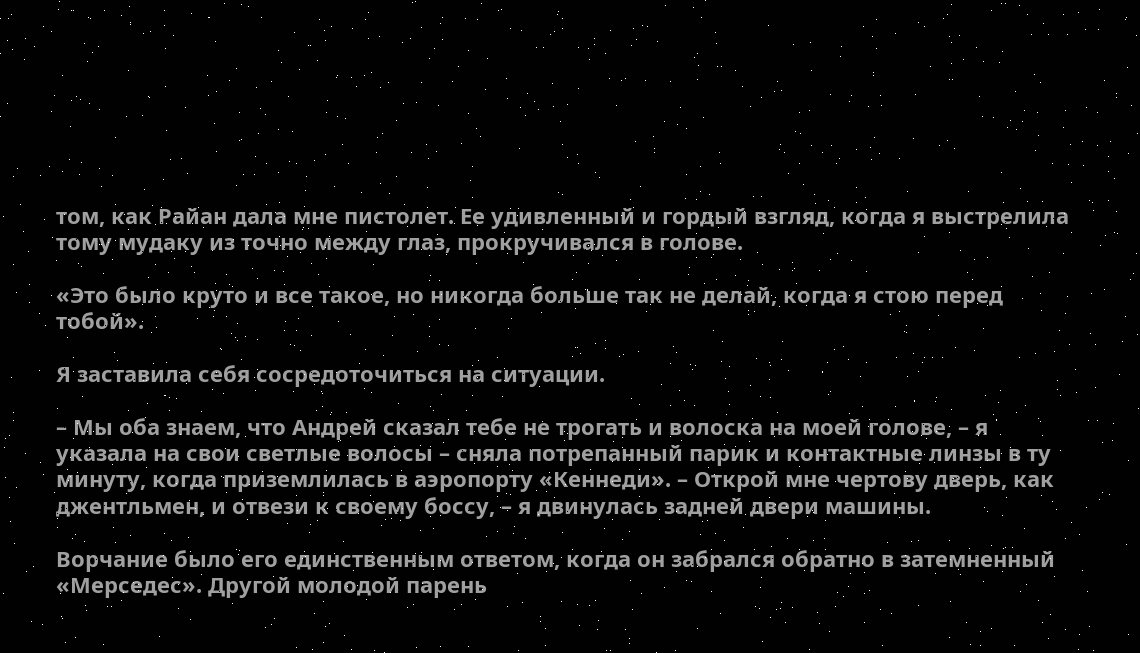том, как Райан дала мне пистолет. Ее удивленный и гордый взгляд, когда я выстрелила тому мудаку из точно между глаз, прокручивался в голове.

«Это было круто и все такое, но никогда больше так не делай, когда я стою перед тобой».

Я заставила себя сосредоточиться на ситуации.

– Мы оба знаем, что Андрей сказал тебе не трогать и волоска на моей голове, – я указала на свои светлые волосы – сняла потрепанный парик и контактные линзы в ту минуту, когда приземлилась в аэропорту «Кеннеди». – Открой мне чертову дверь, как джентльмен, и отвези к своему боссу, – я двинулась задней двери машины.

Ворчание было его единственным ответом, когда он забрался обратно в затемненный «Мерседес». Другой молодой парень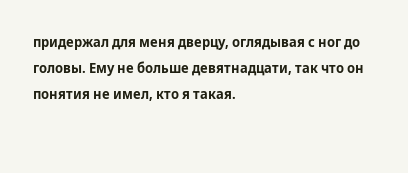придержал для меня дверцу, оглядывая с ног до головы. Ему не больше девятнадцати, так что он понятия не имел, кто я такая.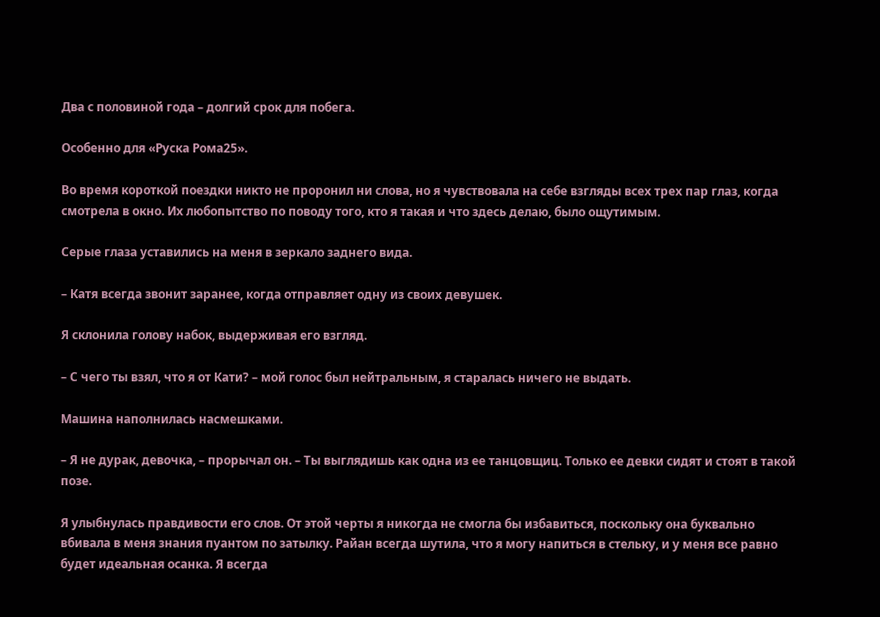Два с половиной года – долгий срок для побега.

Особенно для «Руска Рома25».

Во время короткой поездки никто не проронил ни слова, но я чувствовала на себе взгляды всех трех пар глаз, когда смотрела в окно. Их любопытство по поводу того, кто я такая и что здесь делаю, было ощутимым.

Серые глаза уставились на меня в зеркало заднего вида.

– Катя всегда звонит заранее, когда отправляет одну из своих девушек.

Я склонила голову набок, выдерживая его взгляд.

– С чего ты взял, что я от Кати? – мой голос был нейтральным, я старалась ничего не выдать.

Машина наполнилась насмешками.

– Я не дурак, девочка, – прорычал он. – Ты выглядишь как одна из ее танцовщиц. Только ее девки сидят и стоят в такой позе.

Я улыбнулась правдивости его слов. От этой черты я никогда не смогла бы избавиться, поскольку она буквально вбивала в меня знания пуантом по затылку. Райан всегда шутила, что я могу напиться в стельку, и у меня все равно будет идеальная осанка. Я всегда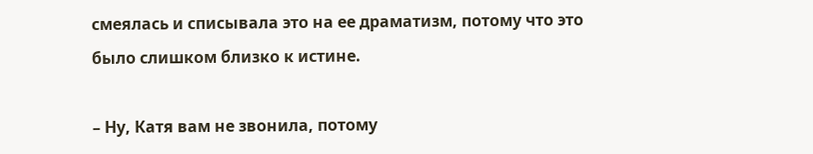смеялась и списывала это на ее драматизм, потому что это было слишком близко к истине.

– Ну, Катя вам не звонила, потому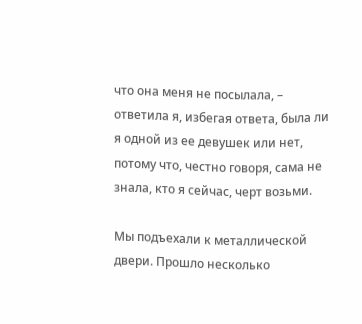что она меня не посылала, – ответила я, избегая ответа, была ли я одной из ее девушек или нет, потому что, честно говоря, сама не знала, кто я сейчас, черт возьми.

Мы подъехали к металлической двери. Прошло несколько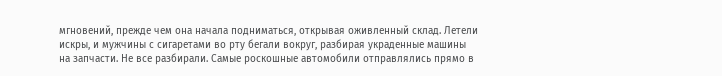мгновений, прежде чем она начала подниматься, открывая оживленный склад. Летели искры, и мужчины с сигаретами во рту бегали вокруг, разбирая украденные машины на запчасти. Не все разбирали. Самые роскошные автомобили отправлялись прямо в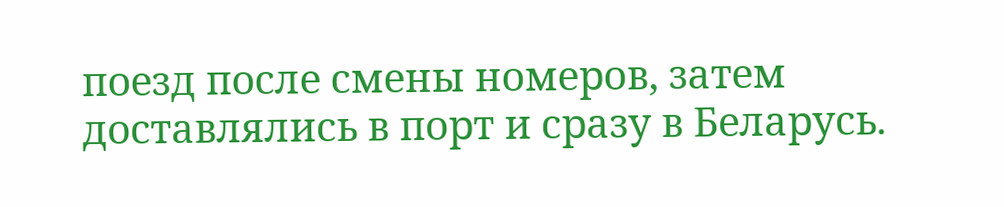поезд после смены номеров, затем доставлялись в порт и сразу в Беларусь.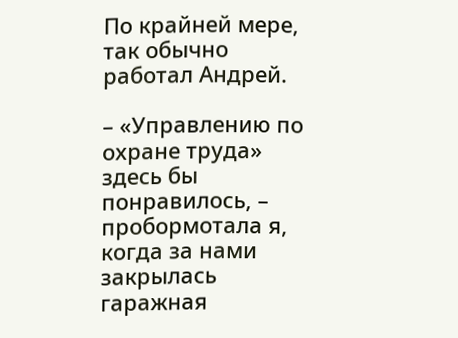По крайней мере, так обычно работал Андрей.

– «Управлению по охране труда» здесь бы понравилось, – пробормотала я, когда за нами закрылась гаражная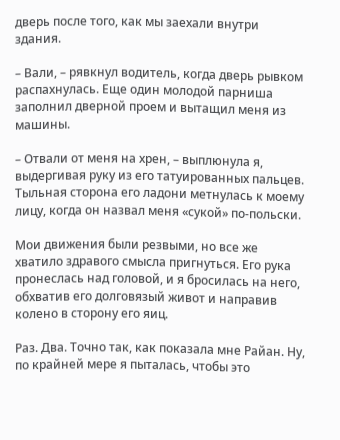дверь после того, как мы заехали внутри здания.

– Вали, – рявкнул водитель, когда дверь рывком распахнулась. Еще один молодой парниша заполнил дверной проем и вытащил меня из машины.

– Отвали от меня на хрен, – выплюнула я, выдергивая руку из его татуированных пальцев. Тыльная сторона его ладони метнулась к моему лицу, когда он назвал меня «сукой» по-польски.

Мои движения были резвыми, но все же хватило здравого смысла пригнуться. Его рука пронеслась над головой, и я бросилась на него, обхватив его долговязый живот и направив колено в сторону его яиц.

Раз. Два. Точно так, как показала мне Райан. Ну, по крайней мере я пыталась, чтобы это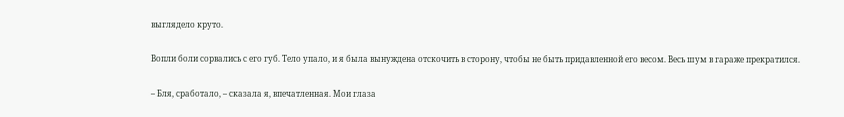выглядело круто.

Вопли боли сорвались с его губ. Тело упало, и я была вынуждена отскочить в сторону, чтобы не быть придавленной его весом. Весь шум в гараже прекратился.

– Бля, сработало, – сказала я, впечатленная. Мои глаза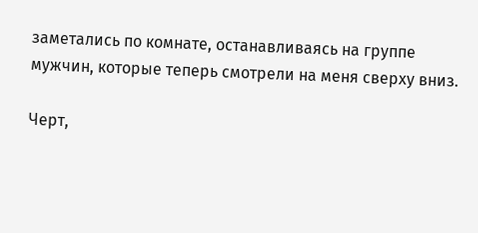заметались по комнате, останавливаясь на группе мужчин, которые теперь смотрели на меня сверху вниз.

Черт,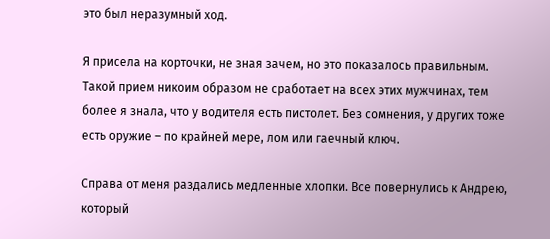это был неразумный ход.

Я присела на корточки, не зная зачем, но это показалось правильным. Такой прием никоим образом не сработает на всех этих мужчинах, тем более я знала, что у водителя есть пистолет. Без сомнения, у других тоже есть оружие – по крайней мере, лом или гаечный ключ.

Справа от меня раздались медленные хлопки. Все повернулись к Андрею, который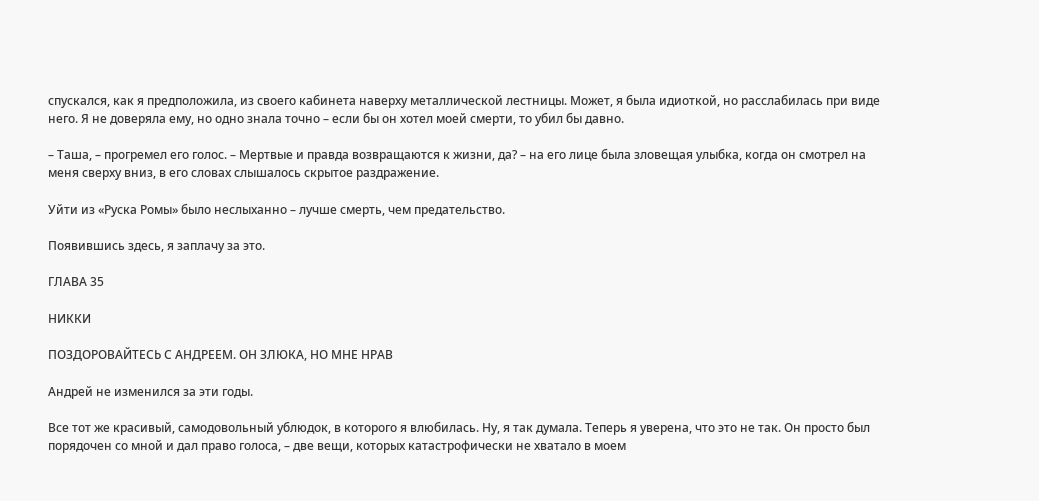спускался, как я предположила, из своего кабинета наверху металлической лестницы. Может, я была идиоткой, но расслабилась при виде него. Я не доверяла ему, но одно знала точно – если бы он хотел моей смерти, то убил бы давно.

– Таша, – прогремел его голос. – Мертвые и правда возвращаются к жизни, да? – на его лице была зловещая улыбка, когда он смотрел на меня сверху вниз, в его словах слышалось скрытое раздражение.

Уйти из «Руска Ромы» было неслыханно – лучше смерть, чем предательство.

Появившись здесь, я заплачу за это.

ГЛАВА 35

НИККИ

ПОЗДОРОВАЙТЕСЬ С АНДРЕЕМ. ОН ЗЛЮКА, НО МНЕ НРАВ

Андрей не изменился за эти годы.

Все тот же красивый, самодовольный ублюдок, в которого я влюбилась. Ну, я так думала. Теперь я уверена, что это не так. Он просто был порядочен со мной и дал право голоса, – две вещи, которых катастрофически не хватало в моем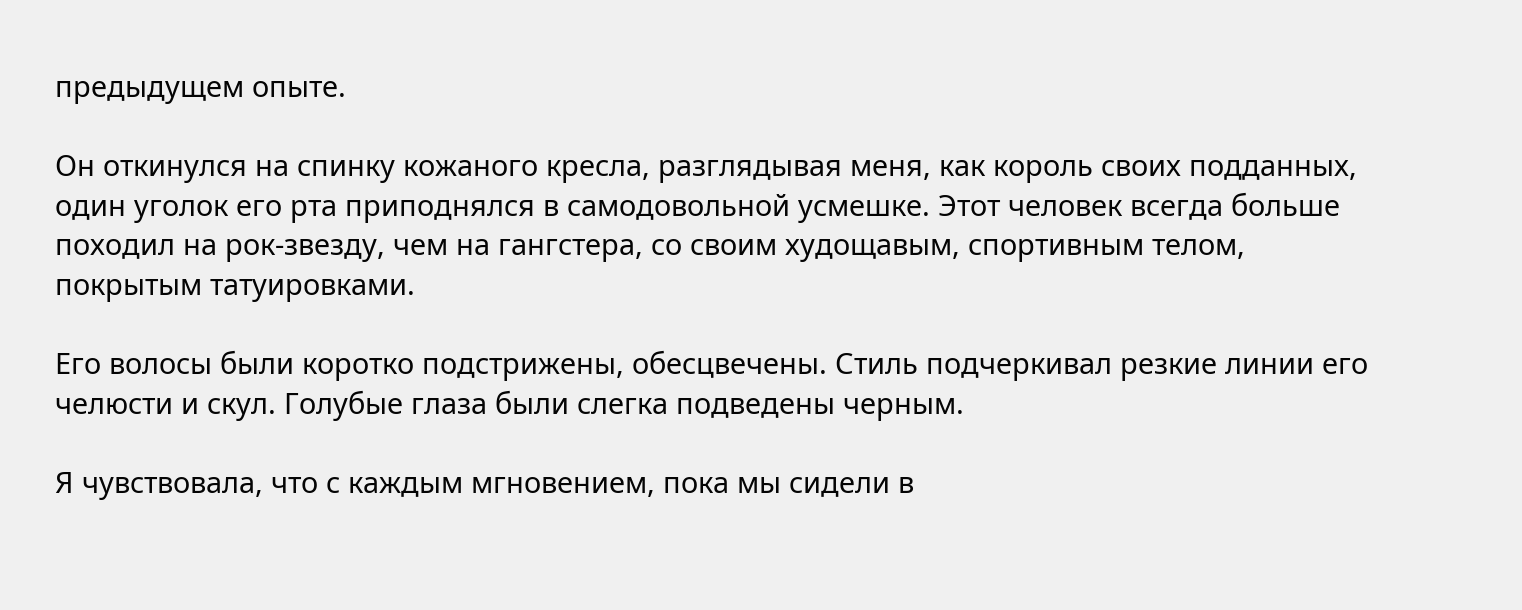предыдущем опыте.

Он откинулся на спинку кожаного кресла, разглядывая меня, как король своих подданных, один уголок его рта приподнялся в самодовольной усмешке. Этот человек всегда больше походил на рок-звезду, чем на гангстера, со своим худощавым, спортивным телом, покрытым татуировками.

Его волосы были коротко подстрижены, обесцвечены. Стиль подчеркивал резкие линии его челюсти и скул. Голубые глаза были слегка подведены черным.

Я чувствовала, что с каждым мгновением, пока мы сидели в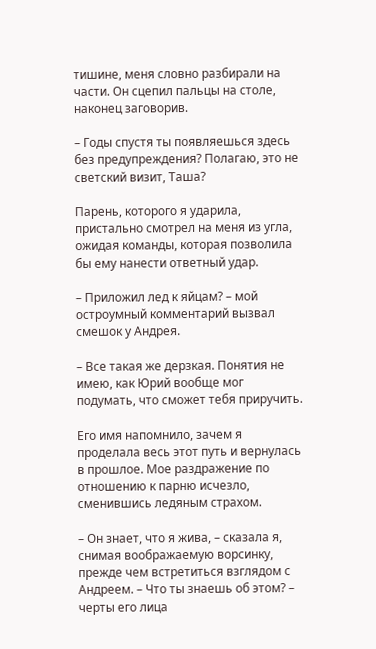тишине, меня словно разбирали на части. Он сцепил пальцы на столе, наконец заговорив.

– Годы спустя ты появляешься здесь без предупреждения? Полагаю, это не светский визит, Таша?

Парень, которого я ударила, пристально смотрел на меня из угла, ожидая команды, которая позволила бы ему нанести ответный удар.

– Приложил лед к яйцам? – мой остроумный комментарий вызвал смешок у Андрея.

– Все такая же дерзкая. Понятия не имею, как Юрий вообще мог подумать, что сможет тебя приручить.

Его имя напомнило, зачем я проделала весь этот путь и вернулась в прошлое. Мое раздражение по отношению к парню исчезло, сменившись ледяным страхом.

– Он знает, что я жива, – сказала я, снимая воображаемую ворсинку, прежде чем встретиться взглядом с Андреем. – Что ты знаешь об этом? – черты его лица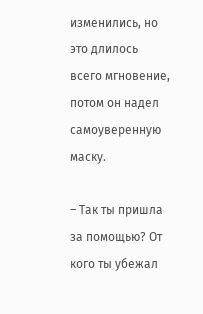изменились, но это длилось всего мгновение, потом он надел самоуверенную маску.

– Так ты пришла за помощью? От кого ты убежал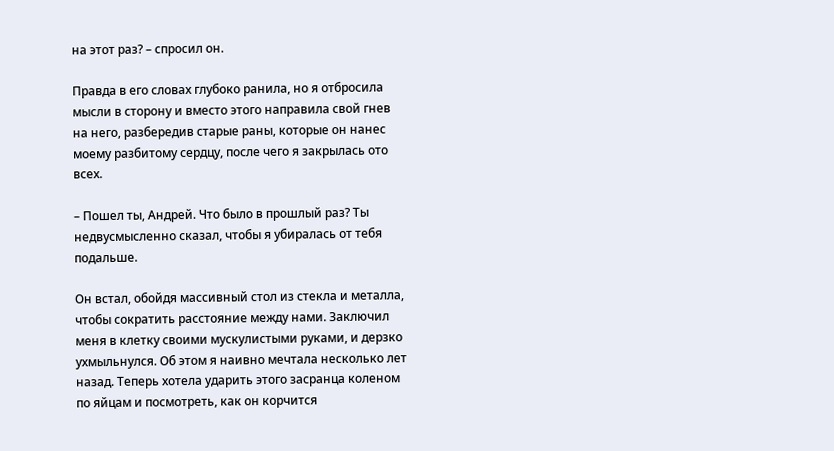на этот раз? – спросил он.

Правда в его словах глубоко ранила, но я отбросила мысли в сторону и вместо этого направила свой гнев на него, разбередив старые раны, которые он нанес моему разбитому сердцу, после чего я закрылась ото всех.

– Пошел ты, Андрей. Что было в прошлый раз? Ты недвусмысленно сказал, чтобы я убиралась от тебя подальше.

Он встал, обойдя массивный стол из стекла и металла, чтобы сократить расстояние между нами. Заключил меня в клетку своими мускулистыми руками, и дерзко ухмыльнулся. Об этом я наивно мечтала несколько лет назад. Теперь хотела ударить этого засранца коленом по яйцам и посмотреть, как он корчится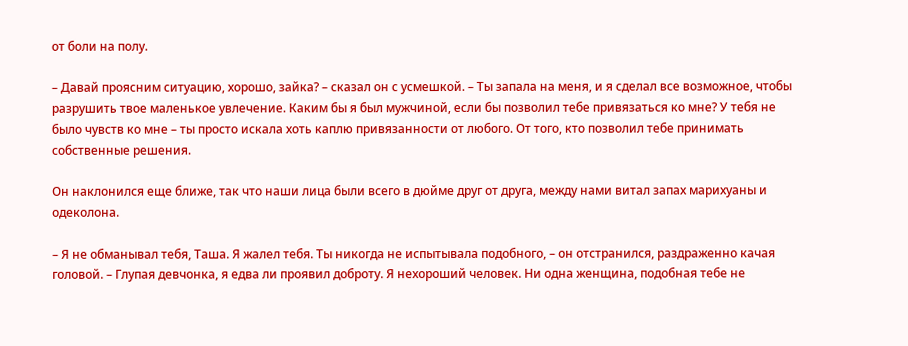от боли на полу.

– Давай проясним ситуацию, хорошо, зайка? – сказал он с усмешкой. – Ты запала на меня, и я сделал все возможное, чтобы разрушить твое маленькое увлечение. Каким бы я был мужчиной, если бы позволил тебе привязаться ко мне? У тебя не было чувств ко мне – ты просто искала хоть каплю привязанности от любого. От того, кто позволил тебе принимать собственные решения.

Он наклонился еще ближе, так что наши лица были всего в дюйме друг от друга, между нами витал запах марихуаны и одеколона.

– Я не обманывал тебя, Таша. Я жалел тебя. Ты никогда не испытывала подобного, – он отстранился, раздраженно качая головой. – Глупая девчонка, я едва ли проявил доброту. Я нехороший человек. Ни одна женщина, подобная тебе не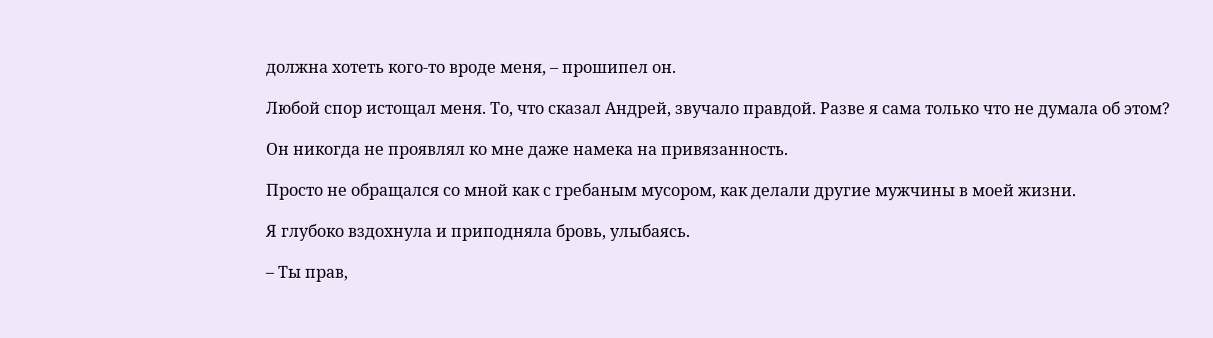должна хотеть кого-то вроде меня, – прошипел он.

Любой спор истощал меня. То, что сказал Андрей, звучало правдой. Разве я сама только что не думала об этом?

Он никогда не проявлял ко мне даже намека на привязанность.

Просто не обращался со мной как с гребаным мусором, как делали другие мужчины в моей жизни.

Я глубоко вздохнула и приподняла бровь, улыбаясь.

– Ты прав,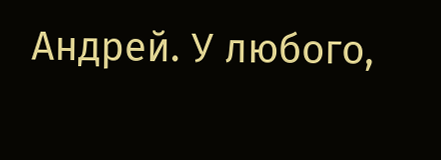Андрей. У любого,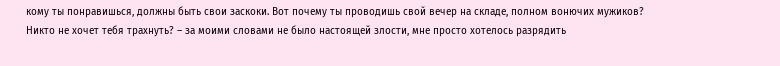кому ты понравишься, должны быть свои заскоки. Вот почему ты проводишь свой вечер на складе, полном вонючих мужиков? Никто не хочет тебя трахнуть? – за моими словами не было настоящей злости, мне просто хотелось разрядить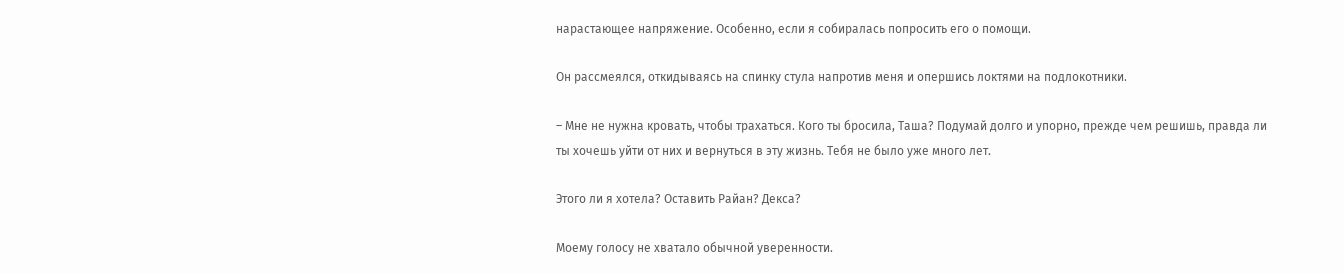нарастающее напряжение. Особенно, если я собиралась попросить его о помощи.

Он рассмеялся, откидываясь на спинку стула напротив меня и опершись локтями на подлокотники.

– Мне не нужна кровать, чтобы трахаться. Кого ты бросила, Таша? Подумай долго и упорно, прежде чем решишь, правда ли ты хочешь уйти от них и вернуться в эту жизнь. Тебя не было уже много лет.

Этого ли я хотела? Оставить Райан? Декса?

Моему голосу не хватало обычной уверенности.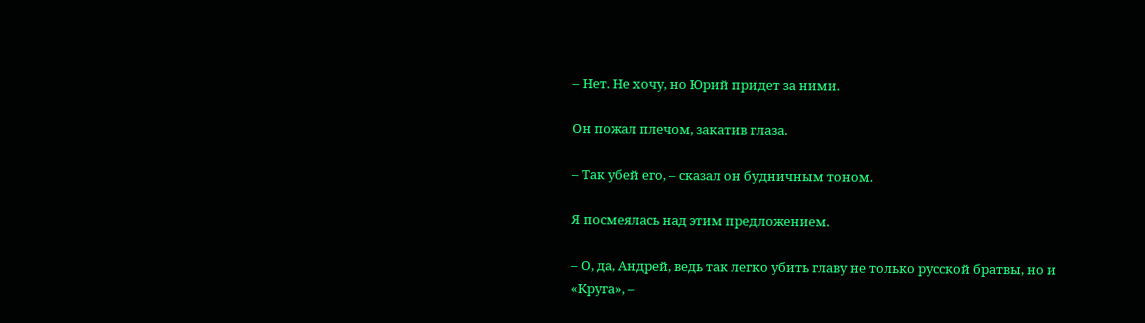– Нет. Не хочу, но Юрий придет за ними.

Он пожал плечом, закатив глаза.

– Так убей его, – сказал он будничным тоном.

Я посмеялась над этим предложением.

– О, да, Андрей, ведь так легко убить главу не только русской братвы, но и «Круга», –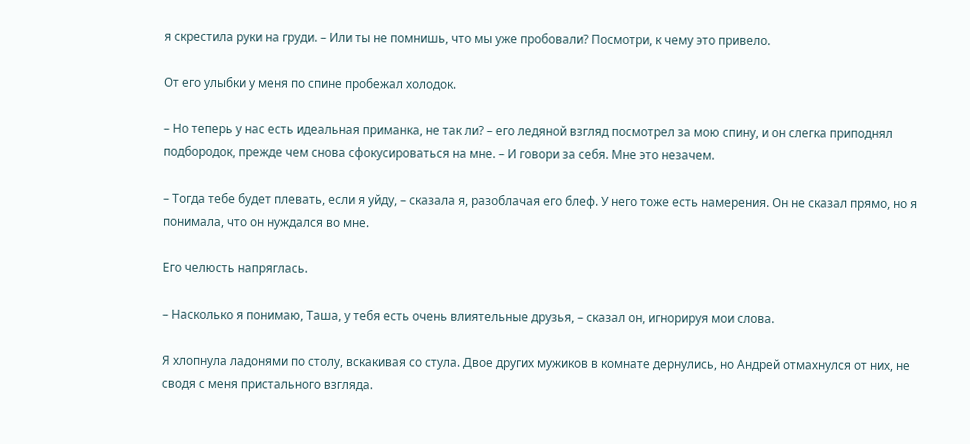я скрестила руки на груди. – Или ты не помнишь, что мы уже пробовали? Посмотри, к чему это привело.

От его улыбки у меня по спине пробежал холодок.

– Но теперь у нас есть идеальная приманка, не так ли? – его ледяной взгляд посмотрел за мою спину, и он слегка приподнял подбородок, прежде чем снова сфокусироваться на мне. – И говори за себя. Мне это незачем.

– Тогда тебе будет плевать, если я уйду, – сказала я, разоблачая его блеф. У него тоже есть намерения. Он не сказал прямо, но я понимала, что он нуждался во мне.

Его челюсть напряглась.

– Насколько я понимаю, Таша, у тебя есть очень влиятельные друзья, – сказал он, игнорируя мои слова.

Я хлопнула ладонями по столу, вскакивая со стула. Двое других мужиков в комнате дернулись, но Андрей отмахнулся от них, не сводя с меня пристального взгляда.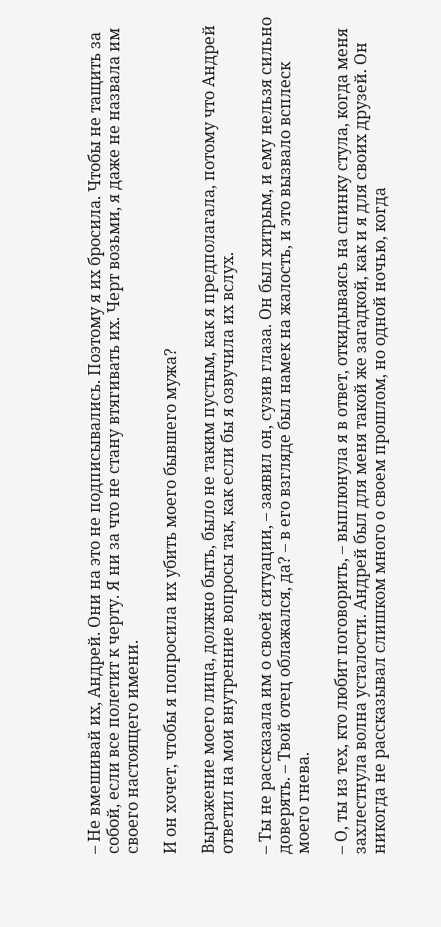– Не вмешивай их, Андрей. Они на это не подписывались. Поэтому я их бросила. Чтобы не тащить за собой, если все полетит к черту. Я ни за что не стану втягивать их. Черт возьми, я даже не назвала им своего настоящего имени.

И он хочет, чтобы я попросила их убить моего бывшего мужа?

Выражение моего лица, должно быть, было не таким пустым, как я предполагала, потому что Андрей ответил на мои внутренние вопросы так, как если бы я озвучила их вслух.

– Ты не рассказала им о своей ситуации, – заявил он, сузив глаза. Он был хитрым, и ему нельзя сильно доверять. – Твой отец облажался, да? – в его взгляде был намек на жалость, и это вызвало всплеск моего гнева.

– О, ты из тех, кто любит поговорить, – выплюнула я в ответ, откидываясь на спинку стула, когда меня захлестнула волна усталости. Андрей был для меня такой же загадкой, как и я для своих друзей. Он никогда не рассказывал слишком много о своем прошлом, но одной ночью, когда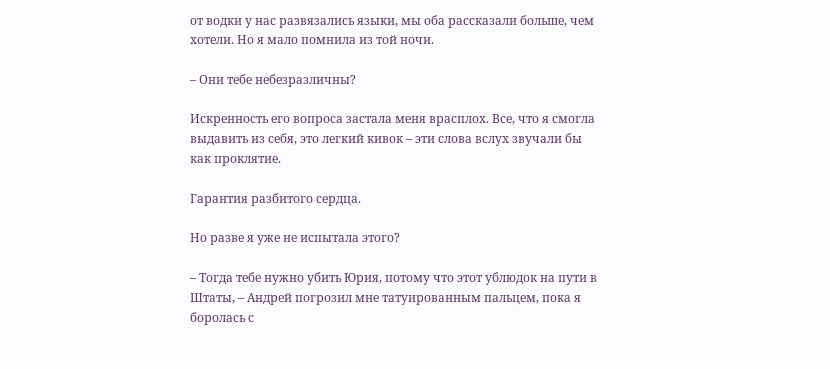от водки у нас развязались языки, мы оба рассказали больше, чем хотели. Но я мало помнила из той ночи.

– Они тебе небезразличны?

Искренность его вопроса застала меня врасплох. Все, что я смогла выдавить из себя, это легкий кивок – эти слова вслух звучали бы как проклятие.

Гарантия разбитого сердца.

Но разве я уже не испытала этого?

– Тогда тебе нужно убить Юрия, потому что этот ублюдок на пути в Штаты, – Андрей погрозил мне татуированным пальцем, пока я боролась с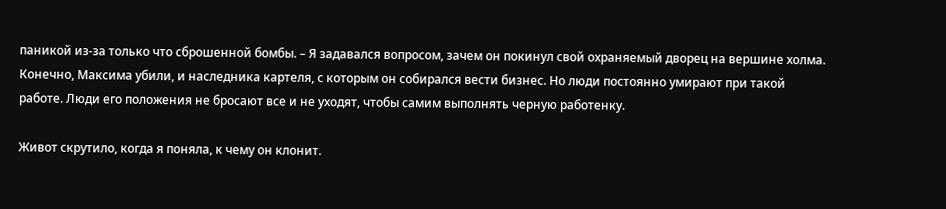паникой из-за только что сброшенной бомбы. – Я задавался вопросом, зачем он покинул свой охраняемый дворец на вершине холма. Конечно, Максима убили, и наследника картеля, с которым он собирался вести бизнес. Но люди постоянно умирают при такой работе. Люди его положения не бросают все и не уходят, чтобы самим выполнять черную работенку.

Живот скрутило, когда я поняла, к чему он клонит.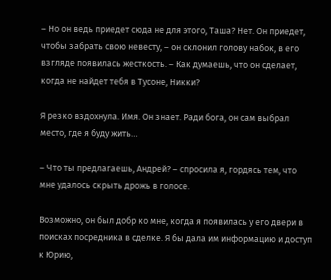– Но он ведь приедет сюда не для этого, Таша? Нет. Он приедет, чтобы забрать свою невесту, – он склонил голову набок, в его взгляде появилась жесткость. – Как думаешь, что он сделает, когда не найдет тебя в Тусоне, Никки?

Я резко вздохнула. Имя. Он знает. Ради бога, он сам выбрал место, где я буду жить…

– Что ты предлагаешь, Андрей? – спросила я, гордясь тем, что мне удалось скрыть дрожь в голосе.

Возможно, он был добр ко мне, когда я появилась у его двери в поисках посредника в сделке. Я бы дала им информацию и доступ к Юрию,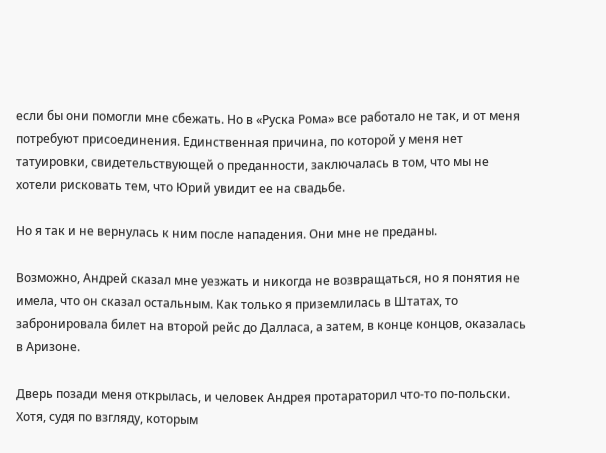если бы они помогли мне сбежать. Но в «Руска Рома» все работало не так, и от меня потребуют присоединения. Единственная причина, по которой у меня нет татуировки, свидетельствующей о преданности, заключалась в том, что мы не хотели рисковать тем, что Юрий увидит ее на свадьбе.

Но я так и не вернулась к ним после нападения. Они мне не преданы.

Возможно, Андрей сказал мне уезжать и никогда не возвращаться, но я понятия не имела, что он сказал остальным. Как только я приземлилась в Штатах, то забронировала билет на второй рейс до Далласа, а затем, в конце концов, оказалась в Аризоне.

Дверь позади меня открылась, и человек Андрея протараторил что-то по-польски. Хотя, судя по взгляду, которым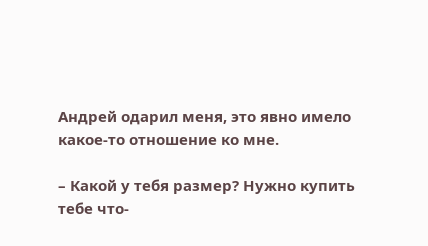Андрей одарил меня, это явно имело какое-то отношение ко мне.

– Какой у тебя размер? Нужно купить тебе что-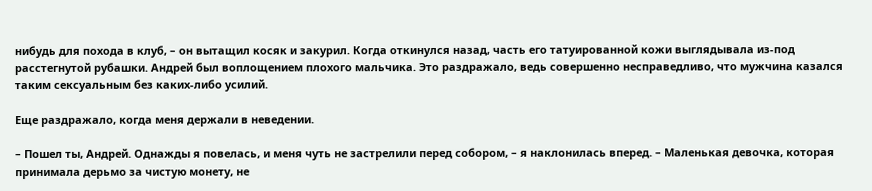нибудь для похода в клуб, – он вытащил косяк и закурил. Когда откинулся назад, часть его татуированной кожи выглядывала из-под расстегнутой рубашки. Андрей был воплощением плохого мальчика. Это раздражало, ведь совершенно несправедливо, что мужчина казался таким сексуальным без каких-либо усилий.

Еще раздражало, когда меня держали в неведении.

– Пошел ты, Андрей. Однажды я повелась, и меня чуть не застрелили перед собором, – я наклонилась вперед. – Маленькая девочка, которая принимала дерьмо за чистую монету, не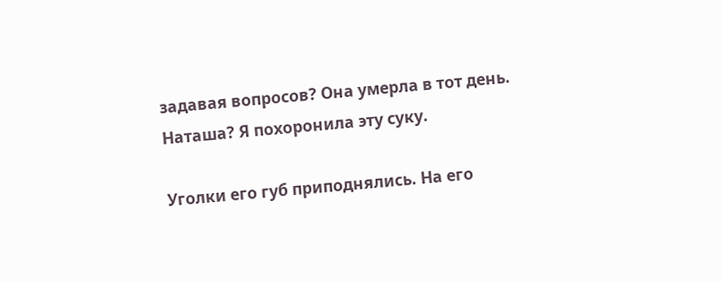задавая вопросов? Она умерла в тот день. Наташа? Я похоронила эту суку.

Уголки его губ приподнялись. На его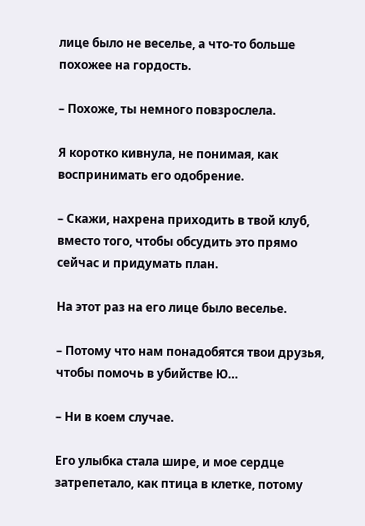лице было не веселье, а что-то больше похожее на гордость.

– Похоже, ты немного повзрослела.

Я коротко кивнула, не понимая, как воспринимать его одобрение.

– Скажи, нахрена приходить в твой клуб, вместо того, чтобы обсудить это прямо сейчас и придумать план.

На этот раз на его лице было веселье.

– Потому что нам понадобятся твои друзья, чтобы помочь в убийстве Ю…

– Ни в коем случае.

Его улыбка стала шире, и мое сердце затрепетало, как птица в клетке, потому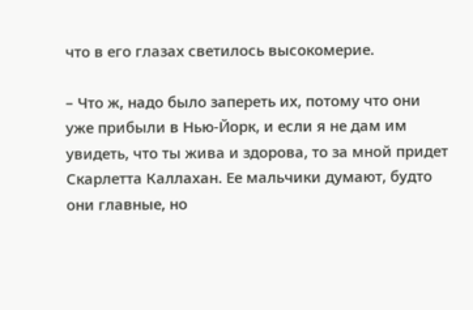что в его глазах светилось высокомерие.

– Что ж, надо было запереть их, потому что они уже прибыли в Нью-Йорк, и если я не дам им увидеть, что ты жива и здорова, то за мной придет Скарлетта Каллахан. Ее мальчики думают, будто они главные, но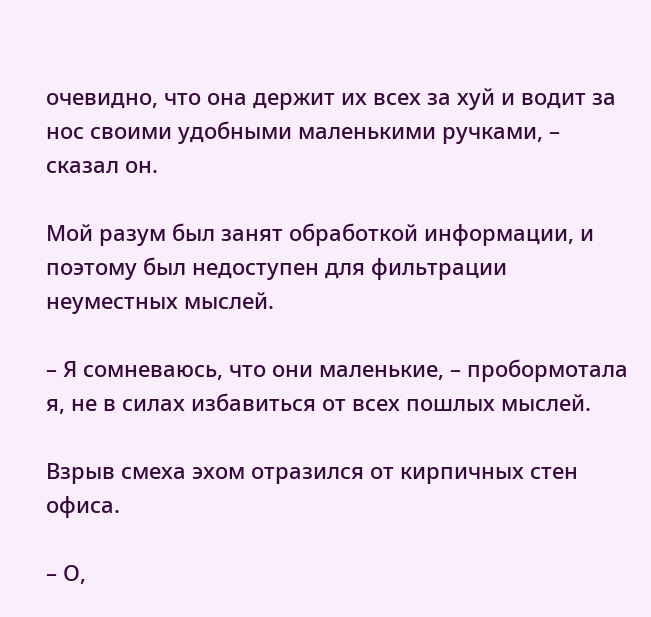очевидно, что она держит их всех за хуй и водит за нос своими удобными маленькими ручками, – сказал он.

Мой разум был занят обработкой информации, и поэтому был недоступен для фильтрации неуместных мыслей.

– Я сомневаюсь, что они маленькие, – пробормотала я, не в силах избавиться от всех пошлых мыслей.

Взрыв смеха эхом отразился от кирпичных стен офиса.

– О,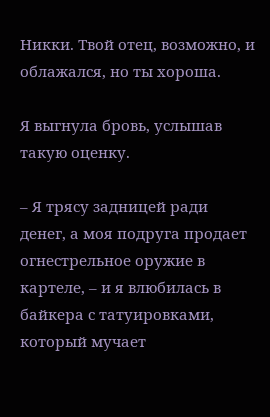Никки. Твой отец, возможно, и облажался, но ты хороша.

Я выгнула бровь, услышав такую оценку.

– Я трясу задницей ради денег, а моя подруга продает огнестрельное оружие в картеле, – и я влюбилась в байкера с татуировками, который мучает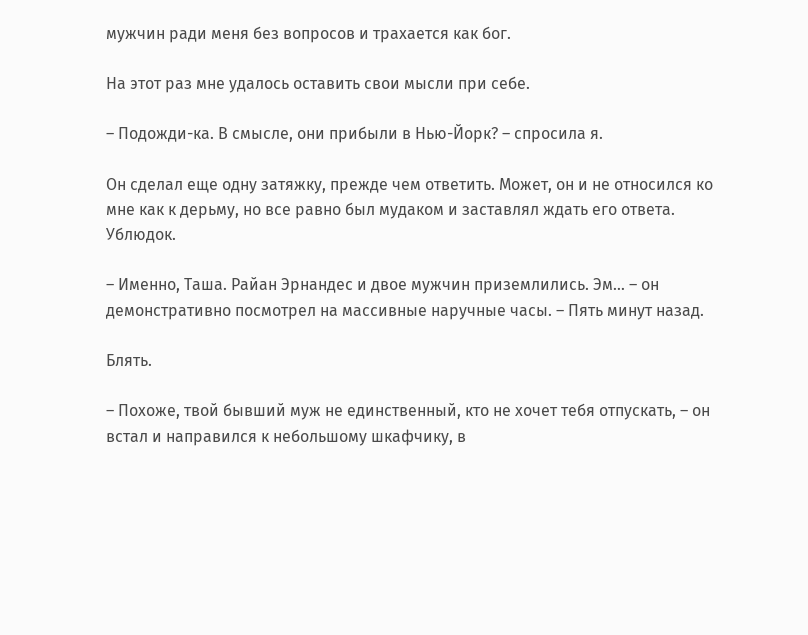мужчин ради меня без вопросов и трахается как бог.

На этот раз мне удалось оставить свои мысли при себе.

– Подожди-ка. В смысле, они прибыли в Нью-Йорк? – спросила я.

Он сделал еще одну затяжку, прежде чем ответить. Может, он и не относился ко мне как к дерьму, но все равно был мудаком и заставлял ждать его ответа. Ублюдок.

– Именно, Таша. Райан Эрнандес и двое мужчин приземлились. Эм… – он демонстративно посмотрел на массивные наручные часы. – Пять минут назад.

Блять.

– Похоже, твой бывший муж не единственный, кто не хочет тебя отпускать, – он встал и направился к небольшому шкафчику, в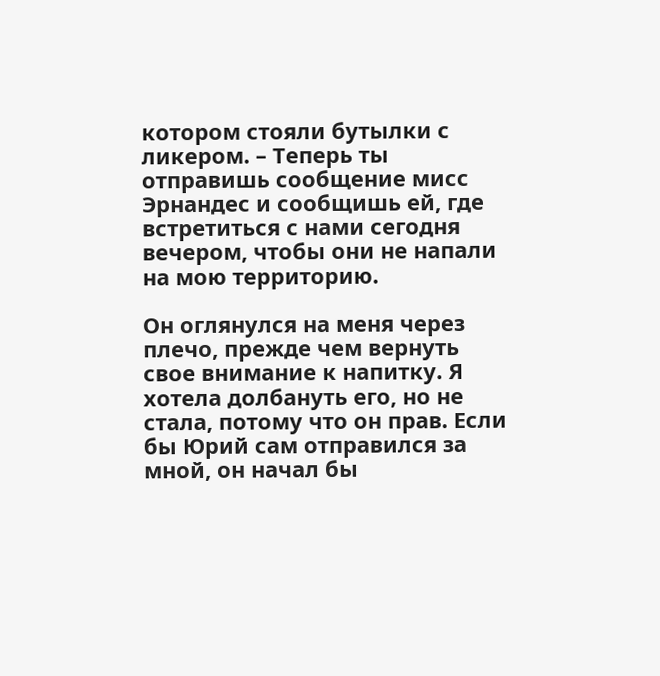котором стояли бутылки с ликером. – Теперь ты отправишь сообщение мисс Эрнандес и сообщишь ей, где встретиться с нами сегодня вечером, чтобы они не напали на мою территорию.

Он оглянулся на меня через плечо, прежде чем вернуть свое внимание к напитку. Я хотела долбануть его, но не стала, потому что он прав. Если бы Юрий сам отправился за мной, он начал бы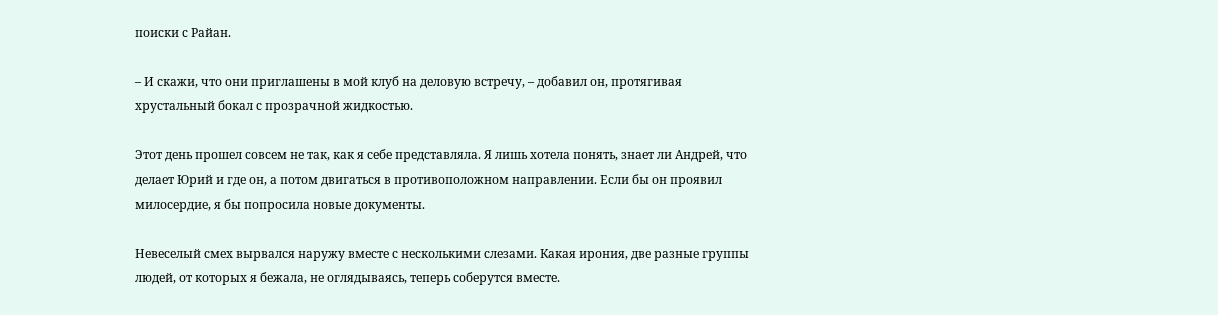поиски с Райан.

– И скажи, что они приглашены в мой клуб на деловую встречу, – добавил он, протягивая хрустальный бокал с прозрачной жидкостью.

Этот день прошел совсем не так, как я себе представляла. Я лишь хотела понять, знает ли Андрей, что делает Юрий и где он, а потом двигаться в противоположном направлении. Если бы он проявил милосердие, я бы попросила новые документы.

Невеселый смех вырвался наружу вместе с несколькими слезами. Какая ирония, две разные группы людей, от которых я бежала, не оглядываясь, теперь соберутся вместе.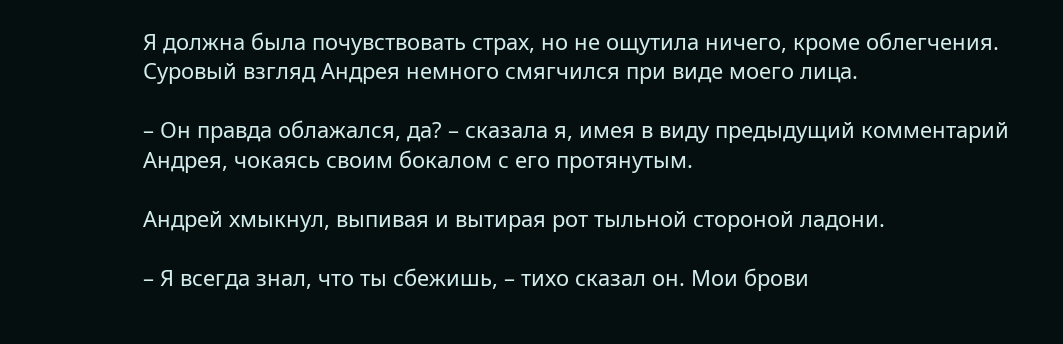Я должна была почувствовать страх, но не ощутила ничего, кроме облегчения. Суровый взгляд Андрея немного смягчился при виде моего лица.

– Он правда облажался, да? – сказала я, имея в виду предыдущий комментарий Андрея, чокаясь своим бокалом с его протянутым.

Андрей хмыкнул, выпивая и вытирая рот тыльной стороной ладони.

– Я всегда знал, что ты сбежишь, – тихо сказал он. Мои брови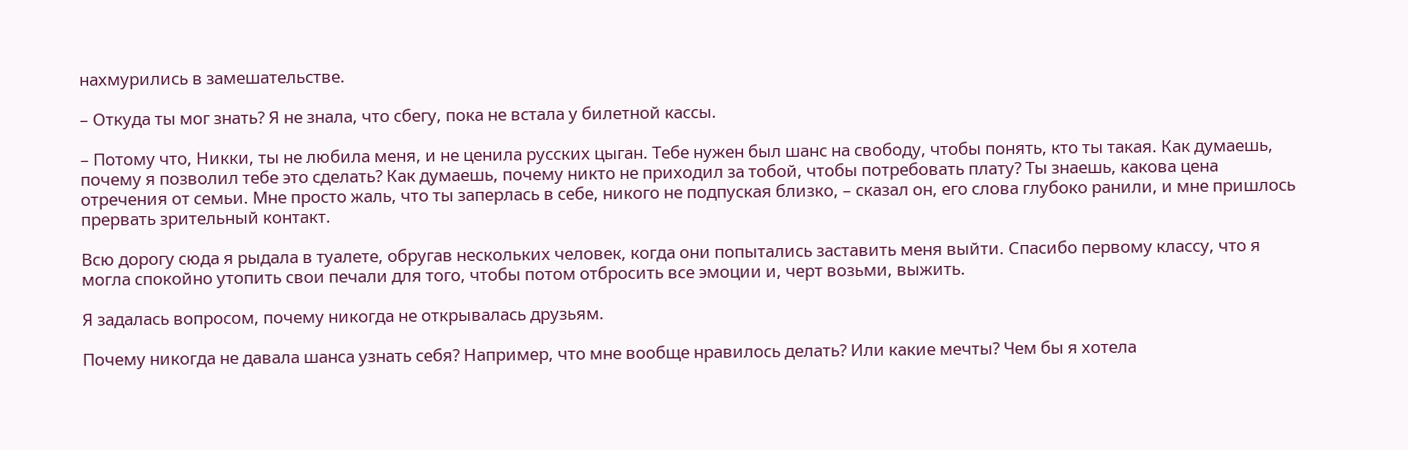нахмурились в замешательстве.

– Откуда ты мог знать? Я не знала, что сбегу, пока не встала у билетной кассы.

– Потому что, Никки, ты не любила меня, и не ценила русских цыган. Тебе нужен был шанс на свободу, чтобы понять, кто ты такая. Как думаешь, почему я позволил тебе это сделать? Как думаешь, почему никто не приходил за тобой, чтобы потребовать плату? Ты знаешь, какова цена отречения от семьи. Мне просто жаль, что ты заперлась в себе, никого не подпуская близко, – сказал он, его слова глубоко ранили, и мне пришлось прервать зрительный контакт.

Всю дорогу сюда я рыдала в туалете, обругав нескольких человек, когда они попытались заставить меня выйти. Спасибо первому классу, что я могла спокойно утопить свои печали для того, чтобы потом отбросить все эмоции и, черт возьми, выжить.

Я задалась вопросом, почему никогда не открывалась друзьям.

Почему никогда не давала шанса узнать себя? Например, что мне вообще нравилось делать? Или какие мечты? Чем бы я хотела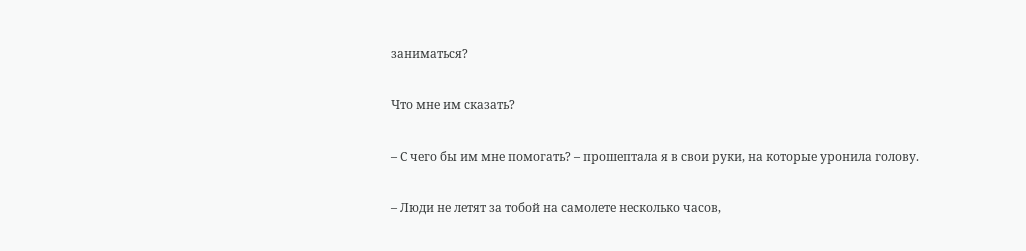заниматься?

Что мне им сказать?

– С чего бы им мне помогать? – прошептала я в свои руки, на которые уронила голову.

– Люди не летят за тобой на самолете несколько часов,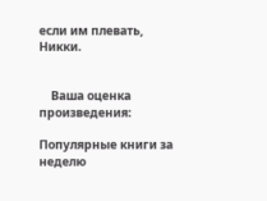если им плевать, Никки.


    Ваша оценка произведения:

Популярные книги за неделю